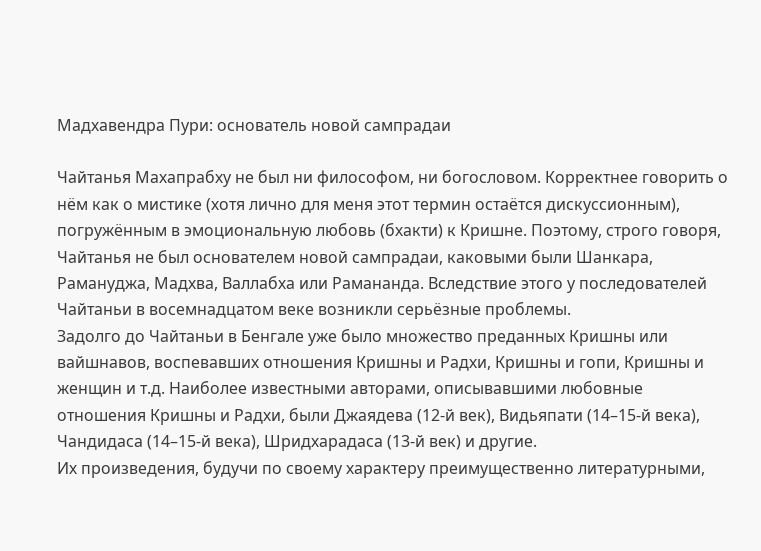Мадхавендра Пури: основатель новой сампрадаи

Чайтанья Махапрабху не был ни философом, ни богословом. Корректнее говорить о нём как о мистике (хотя лично для меня этот термин остаётся дискуссионным), погружённым в эмоциональную любовь (бхакти) к Кришне. Поэтому, строго говоря, Чайтанья не был основателем новой сампрадаи, каковыми были Шанкара, Рамануджа, Мадхва, Валлабха или Рамананда. Вследствие этого у последователей Чайтаньи в восемнадцатом веке возникли серьёзные проблемы.
Задолго до Чайтаньи в Бенгале уже было множество преданных Кришны или вайшнавов, воспевавших отношения Кришны и Радхи, Кришны и гопи, Кришны и женщин и т.д. Наиболее известными авторами, описывавшими любовные отношения Кришны и Радхи, были Джаядева (12-й век), Видьяпати (14–15-й века), Чандидаса (14–15-й века), Шридхарадаса (13-й век) и другие.
Их произведения, будучи по своему характеру преимущественно литературными,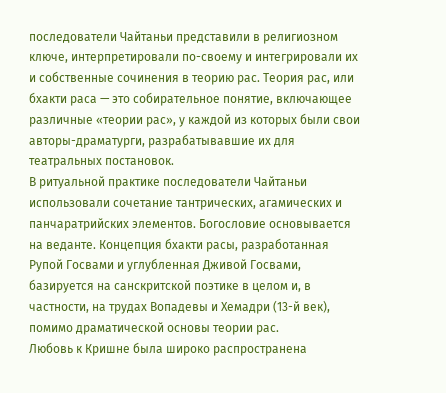последователи Чайтаньи представили в религиозном ключе, интерпретировали по-своему и интегрировали их и собственные сочинения в теорию рас. Теория рас, или бхакти раса — это собирательное понятие, включающее различные «теории рас», у каждой из которых были свои авторы-драматурги, разрабатывавшие их для театральных постановок.
В ритуальной практике последователи Чайтаньи использовали сочетание тантрических, агамических и панчаратрийских элементов. Богословие основывается на веданте. Концепция бхакти расы, разработанная Рупой Госвами и углубленная Дживой Госвами, базируется на санскритской поэтике в целом и, в частности, на трудах Вопадевы и Хемадри (13-й век), помимо драматической основы теории рас.
Любовь к Кришне была широко распространена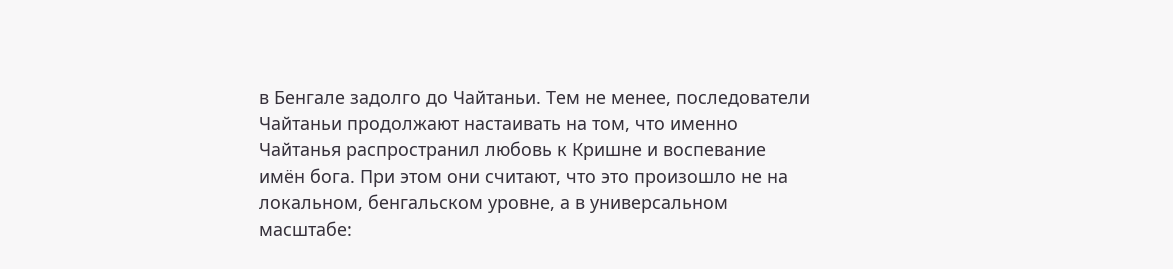в Бенгале задолго до Чайтаньи. Тем не менее, последователи Чайтаньи продолжают настаивать на том, что именно Чайтанья распространил любовь к Кришне и воспевание имён бога. При этом они считают, что это произошло не на локальном, бенгальском уровне, а в универсальном масштабе: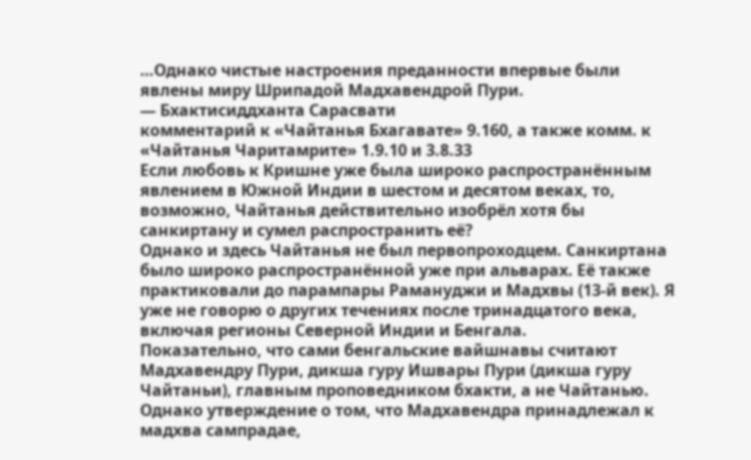…Однако чистые настроения преданности впервые были явлены миру Шрипадой Мадхавендрой Пури.
— Бхактисиддханта Сарасвати
комментарий к «Чайтанья Бхагавате» 9.160, а также комм. к «Чайтанья Чаритамрите» 1.9.10 и 3.8.33
Если любовь к Кришне уже была широко распространённым явлением в Южной Индии в шестом и десятом веках, то, возможно, Чайтанья действительно изобрёл хотя бы санкиртану и сумел распространить её?
Однако и здесь Чайтанья не был первопроходцем. Санкиртана было широко распространённой уже при альварах. Её также практиковали до парампары Рамануджи и Мадхвы (13-й век). Я уже не говорю о других течениях после тринадцатого века, включая регионы Северной Индии и Бенгала.
Показательно, что сами бенгальские вайшнавы считают Мадхавендру Пури, дикша гуру Ишвары Пури (дикша гуру Чайтаньи), главным проповедником бхакти, а не Чайтанью. Однако утверждение о том, что Мадхавендра принадлежал к мадхва сампрадае,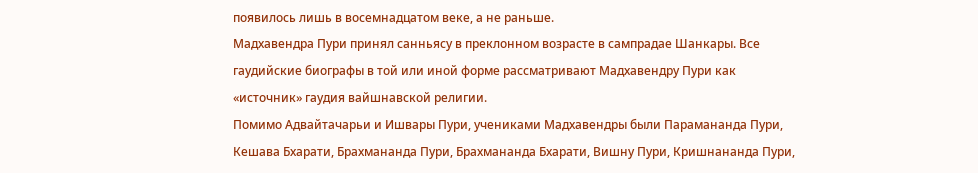появилось лишь в восемнадцатом веке, а не раньше.
Мадхавендра Пури принял санньясу в преклонном возрасте в сампрадае Шанкары. Все гаудийские биографы в той или иной форме рассматривают Мадхавендру Пури как «источник» гаудия вайшнавской религии.
Помимо Адвайтачарьи и Ишвары Пури, учениками Мадхавендры были Парамананда Пури, Кешава Бхарати, Брахмананда Пури, Брахмананда Бхарати, Вишну Пури, Кришнананда Пури,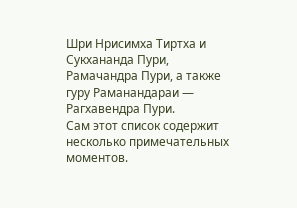Шри Нрисимха Тиртха и Сукхананда Пури, Рамачандра Пури, а также гуру Раманандараи — Рагхавендра Пури.
Сам этот список содержит несколько примечательных моментов.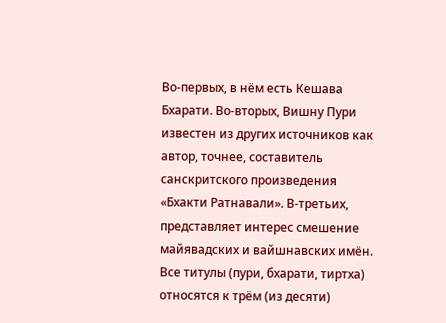Во-первых, в нём есть Кешава Бхарати. Во-вторых, Вишну Пури известен из других источников как автор, точнее, составитель санскритского произведения «Бхакти Ратнавали». В-третьих, представляет интерес смешение майявадских и вайшнавских имён. Все титулы (пури, бхарати, тиртха) относятся к трём (из десяти)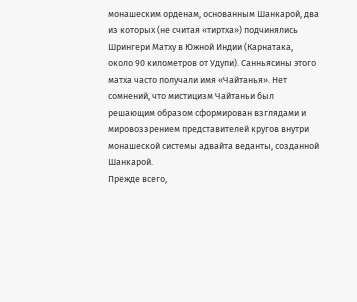монашеским орденам, основанным Шанкарой, два из которых (не считая «тиртха») подчинялись Шрингери Матху в Южной Индии (Карнатака, около 90 километров от Удупи). Санньясины этого матха часто получали имя «Чайтанья». Нет сомнений, что мистицизм Чайтаньи был решающим образом сформирован взглядами и мировоззрением представителей кругов внутри монашеской системы адвайта веданты, созданной Шанкарой.
Прежде всего,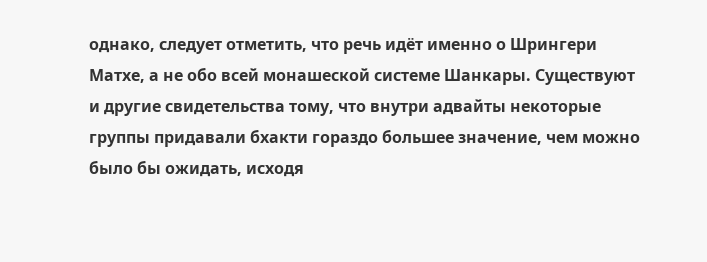однако, следует отметить, что речь идёт именно о Шрингери Матхе, а не обо всей монашеской системе Шанкары. Существуют и другие свидетельства тому, что внутри адвайты некоторые группы придавали бхакти гораздо большее значение, чем можно было бы ожидать, исходя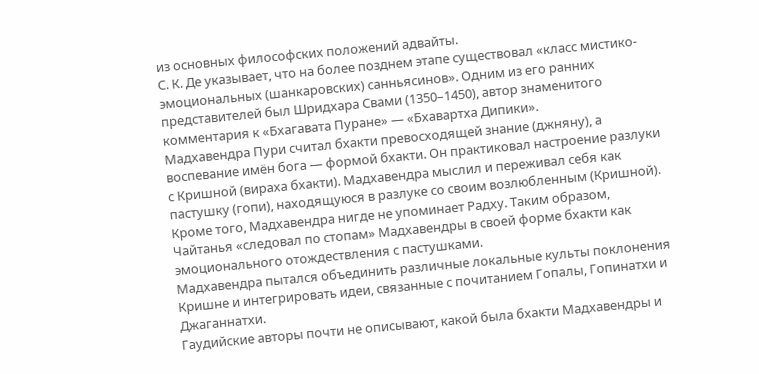из основных философских положений адвайты.
С. К. Де указывает, что на более позднем этапе существовал «класс мистико-эмоциональных (шанкаровских) санньясинов». Одним из его ранних представителей был Шридхара Свами (1350–1450), автор знаменитого комментария к «Бхагавата Пуране» — «Бхавартха Дипики».
Мадхавендра Пури считал бхакти превосходящей знание (джняну), а воспевание имён бога — формой бхакти. Он практиковал настроение разлуки с Кришной (вираха бхакти). Мадхавендра мыслил и переживал себя как пастушку (гопи), находящуюся в разлуке со своим возлюбленным (Кришной). Кроме того, Мадхавендра нигде не упоминает Радху. Таким образом, Чайтанья «следовал по стопам» Мадхавендры в своей форме бхакти как эмоционального отождествления с пастушками.
Мадхавендра пытался объединить различные локальные культы поклонения Кришне и интегрировать идеи, связанные с почитанием Гопалы, Гопинатхи и Джаганнатхи.
Гаудийские авторы почти не описывают, какой была бхакти Мадхавендры и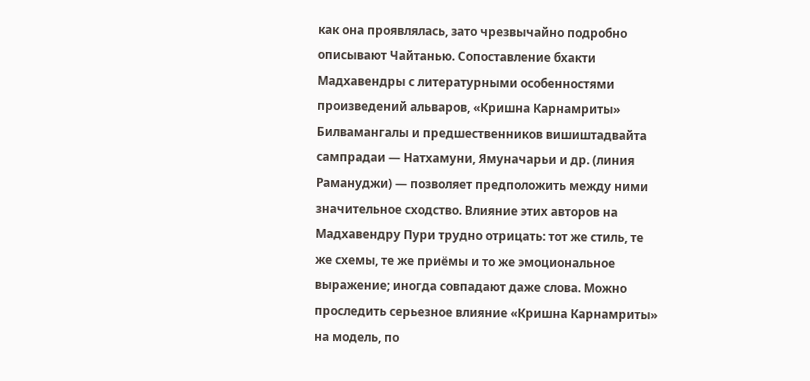как она проявлялась, зато чрезвычайно подробно описывают Чайтанью. Сопоставление бхакти Мадхавендры с литературными особенностями произведений альваров, «Кришна Карнамриты» Билвамангалы и предшественников вишиштадвайта сампрадаи — Натхамуни, Ямуначарьи и др. (линия Рамануджи) — позволяет предположить между ними значительное сходство. Влияние этих авторов на Мадхавендру Пури трудно отрицать: тот же стиль, те же схемы, те же приёмы и то же эмоциональное выражение; иногда совпадают даже слова. Можно проследить серьезное влияние «Кришна Карнамриты» на модель, по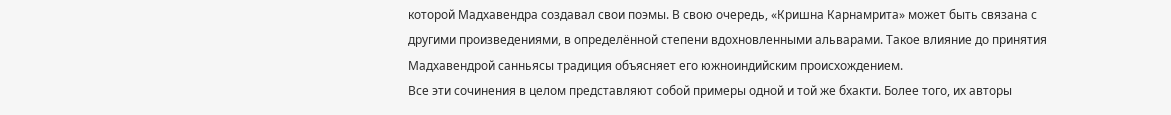которой Мадхавендра создавал свои поэмы. В свою очередь, «Кришна Карнамрита» может быть связана с другими произведениями, в определённой степени вдохновленными альварами. Такое влияние до принятия Мадхавендрой санньясы традиция объясняет его южноиндийским происхождением.
Все эти сочинения в целом представляют собой примеры одной и той же бхакти. Более того, их авторы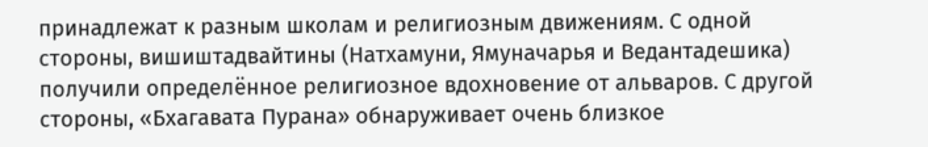принадлежат к разным школам и религиозным движениям. С одной стороны, вишиштадвайтины (Натхамуни, Ямуначарья и Ведантадешика) получили определённое религиозное вдохновение от альваров. С другой стороны, «Бхагавата Пурана» обнаруживает очень близкое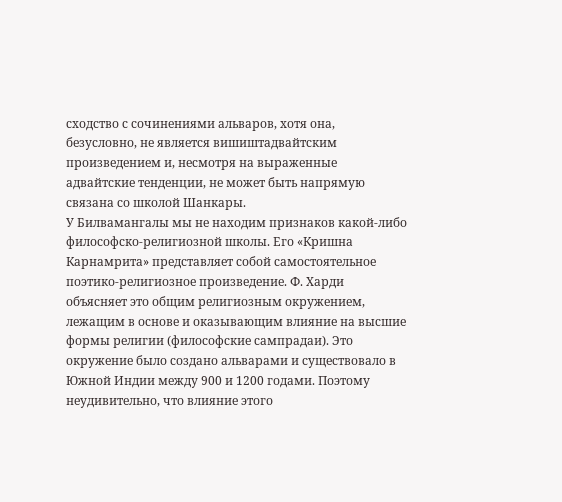сходство с сочинениями альваров, хотя она, безусловно, не является вишиштадвайтским произведением и, несмотря на выраженные адвайтские тенденции, не может быть напрямую связана со школой Шанкары.
У Билвамангалы мы не находим признаков какой-либо философско-религиозной школы. Его «Кришна Карнамрита» представляет собой самостоятельное поэтико-религиозное произведение. Ф. Харди объясняет это общим религиозным окружением, лежащим в основе и оказывающим влияние на высшие формы религии (философские сампрадаи). Это окружение было создано альварами и существовало в Южной Индии между 900 и 1200 годами. Поэтому неудивительно, что влияние этого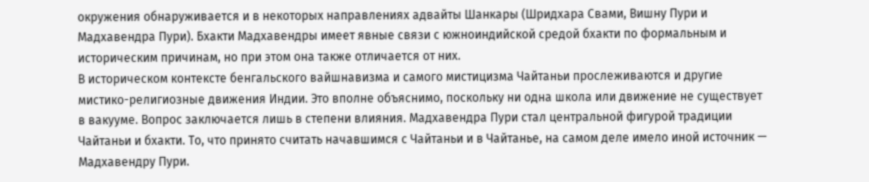окружения обнаруживается и в некоторых направлениях адвайты Шанкары (Шридхара Свами, Вишну Пури и Мадхавендра Пури). Бхакти Мадхавендры имеет явные связи с южноиндийской средой бхакти по формальным и историческим причинам, но при этом она также отличается от них.
В историческом контексте бенгальского вайшнавизма и самого мистицизма Чайтаньи прослеживаются и другие мистико-религиозные движения Индии. Это вполне объяснимо, поскольку ни одна школа или движение не существует в вакууме. Вопрос заключается лишь в степени влияния. Мадхавендра Пури стал центральной фигурой традиции Чайтаньи и бхакти. То, что принято считать начавшимся с Чайтаньи и в Чайтанье, на самом деле имело иной источник — Мадхавендру Пури.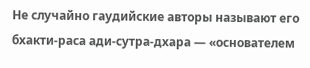Не случайно гаудийские авторы называют его бхакти-раса ади-сутра-дхара — «основателем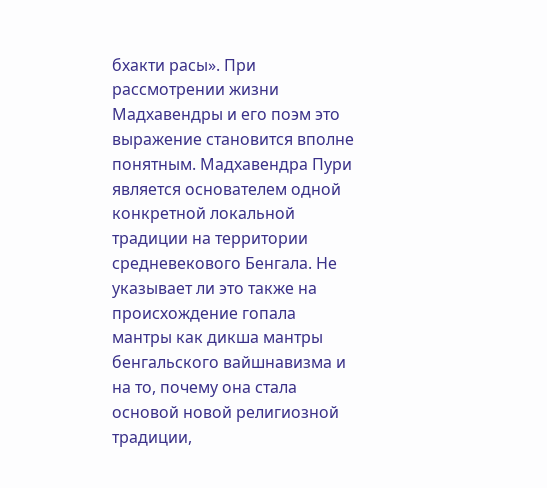бхакти расы». При рассмотрении жизни Мадхавендры и его поэм это выражение становится вполне понятным. Мадхавендра Пури является основателем одной конкретной локальной традиции на территории средневекового Бенгала. Не указывает ли это также на происхождение гопала мантры как дикша мантры бенгальского вайшнавизма и на то, почему она стала основой новой религиозной традиции,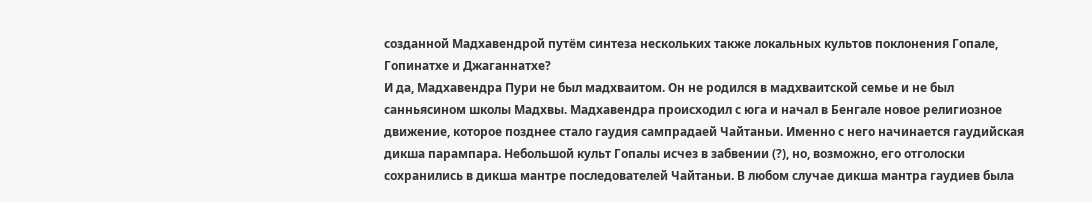созданной Мадхавендрой путём синтеза нескольких также локальных культов поклонения Гопале, Гопинатхе и Джаганнатхе?
И да, Мадхавендра Пури не был мадхваитом. Он не родился в мадхваитской семье и не был санньясином школы Мадхвы. Мадхавендра происходил с юга и начал в Бенгале новое религиозное движение, которое позднее стало гаудия сампрадаей Чайтаньи. Именно с него начинается гаудийская дикша парампара. Небольшой культ Гопалы исчез в забвении (?), но, возможно, его отголоски сохранились в дикша мантре последователей Чайтаньи. В любом случае дикша мантра гаудиев была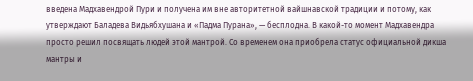введена Мадхавендрой Пури и получена им вне авторитетной вайшнавской традиции и потому, как утверждают Баладева Видьябхушана и «Падма Пурана», — бесплодна. В какой-то момент Мадхавендра просто решил посвящать людей этой мантрой. Со временем она приобрела статус официальной дикша мантры и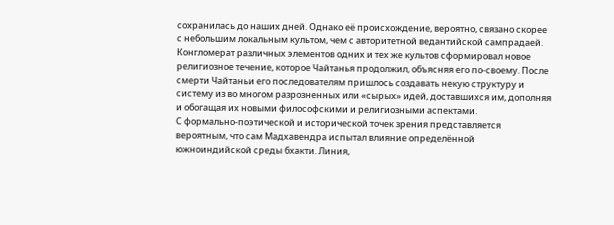сохранилась до наших дней. Однако её происхождение, вероятно, связано скорее с небольшим локальным культом, чем с авторитетной ведантийской сампрадаей.
Конгломерат различных элементов одних и тех же культов сформировал новое религиозное течение, которое Чайтанья продолжил, объясняя его по-своему. После смерти Чайтаньи его последователям пришлось создавать некую структуру и систему из во многом разрозненных или «сырых» идей, доставшихся им, дополняя и обогащая их новыми философскими и религиозными аспектами.
С формально-поэтической и исторической точек зрения представляется вероятным, что сам Мадхавендра испытал влияние определённой южноиндийской среды бхакти. Линия,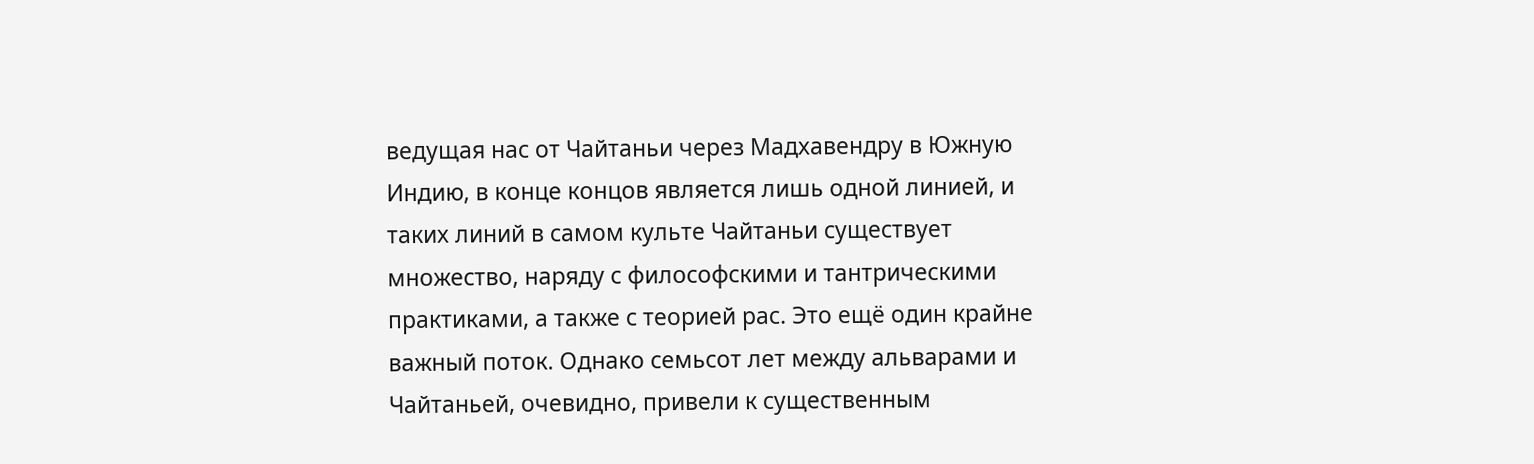ведущая нас от Чайтаньи через Мадхавендру в Южную Индию, в конце концов является лишь одной линией, и таких линий в самом культе Чайтаньи существует множество, наряду с философскими и тантрическими практиками, а также с теорией рас. Это ещё один крайне важный поток. Однако семьсот лет между альварами и Чайтаньей, очевидно, привели к существенным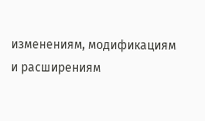изменениям, модификациям и расширениям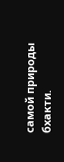самой природы бхакти.